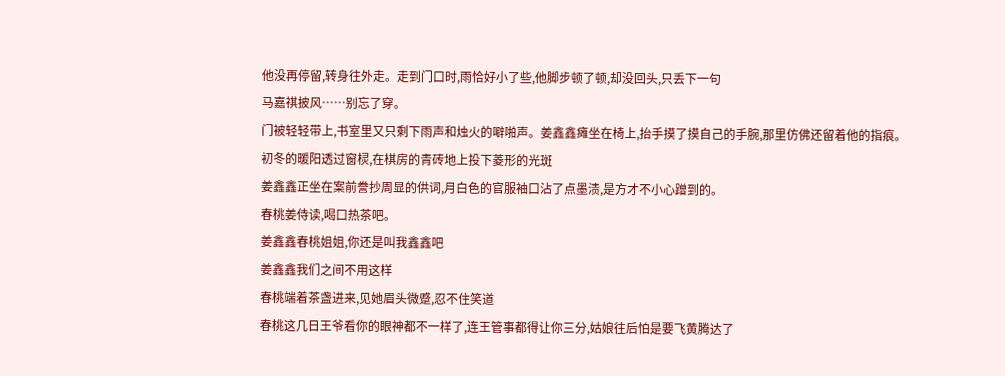他没再停留,转身往外走。走到门口时,雨恰好小了些,他脚步顿了顿,却没回头,只丢下一句
马嘉祺披风……别忘了穿。
门被轻轻带上,书室里又只剩下雨声和烛火的噼啪声。姜鑫鑫瘫坐在椅上,抬手摸了摸自己的手腕,那里仿佛还留着他的指痕。
初冬的暖阳透过窗棂,在棋房的青砖地上投下菱形的光斑
姜鑫鑫正坐在案前誊抄周显的供词,月白色的官服袖口沾了点墨渍,是方才不小心蹭到的。
春桃姜侍读,喝口热茶吧。
姜鑫鑫春桃姐姐,你还是叫我鑫鑫吧
姜鑫鑫我们之间不用这样
春桃端着茶盏进来,见她眉头微蹙,忍不住笑道
春桃这几日王爷看你的眼神都不一样了,连王管事都得让你三分,姑娘往后怕是要飞黄腾达了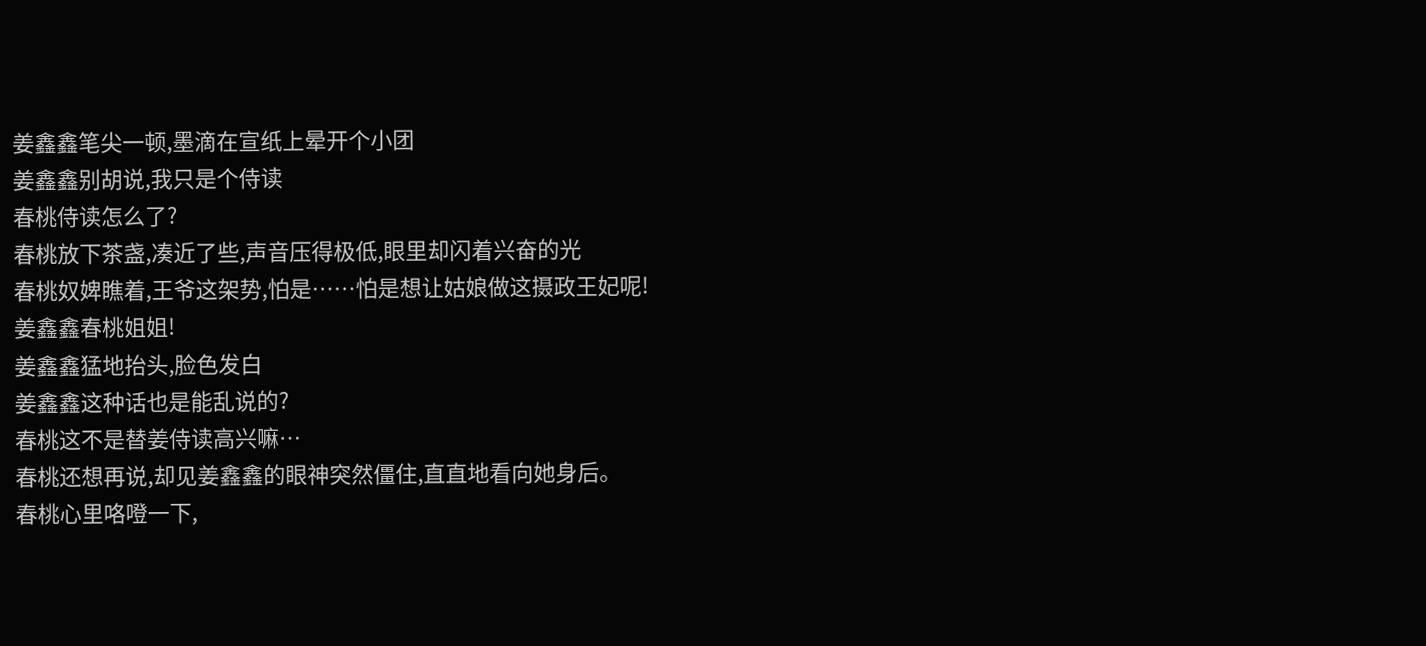姜鑫鑫笔尖一顿,墨滴在宣纸上晕开个小团
姜鑫鑫别胡说,我只是个侍读
春桃侍读怎么了?
春桃放下茶盏,凑近了些,声音压得极低,眼里却闪着兴奋的光
春桃奴婢瞧着,王爷这架势,怕是……怕是想让姑娘做这摄政王妃呢!
姜鑫鑫春桃姐姐!
姜鑫鑫猛地抬头,脸色发白
姜鑫鑫这种话也是能乱说的?
春桃这不是替姜侍读高兴嘛…
春桃还想再说,却见姜鑫鑫的眼神突然僵住,直直地看向她身后。
春桃心里咯噔一下,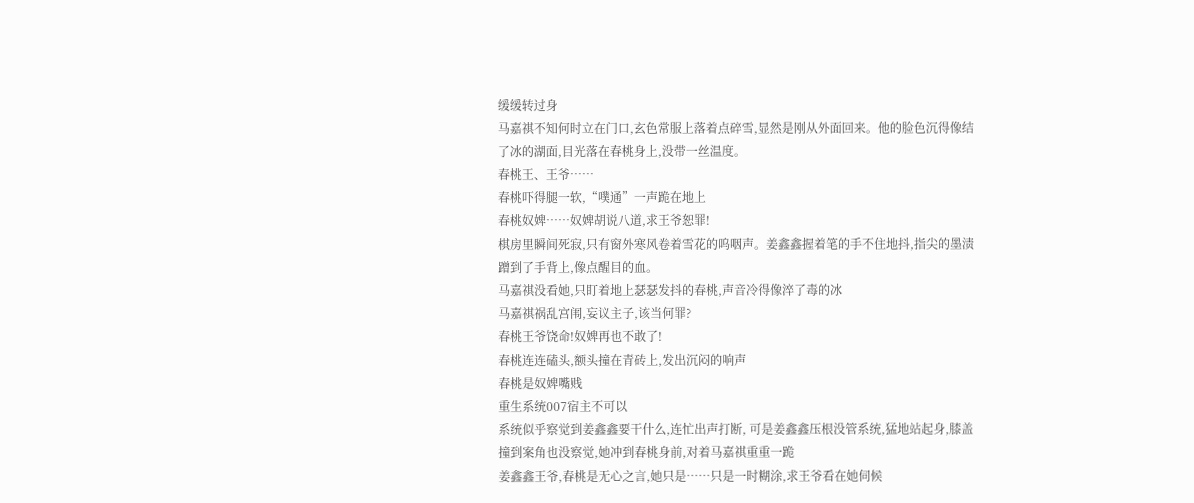缓缓转过身
马嘉祺不知何时立在门口,玄色常服上落着点碎雪,显然是刚从外面回来。他的脸色沉得像结了冰的湖面,目光落在春桃身上,没带一丝温度。
春桃王、王爷……
春桃吓得腿一软,“噗通”一声跪在地上
春桃奴婢……奴婢胡说八道,求王爷恕罪!
棋房里瞬间死寂,只有窗外寒风卷着雪花的呜咽声。姜鑫鑫握着笔的手不住地抖,指尖的墨渍蹭到了手背上,像点醒目的血。
马嘉祺没看她,只盯着地上瑟瑟发抖的春桃,声音冷得像淬了毒的冰
马嘉祺祸乱宫闱,妄议主子,该当何罪?
春桃王爷饶命!奴婢再也不敢了!
春桃连连磕头,额头撞在青砖上,发出沉闷的响声
春桃是奴婢嘴贱
重生系统007宿主不可以
系统似乎察觉到姜鑫鑫要干什么,连忙出声打断, 可是姜鑫鑫压根没管系统,猛地站起身,膝盖撞到案角也没察觉,她冲到春桃身前,对着马嘉祺重重一跪
姜鑫鑫王爷,春桃是无心之言,她只是……只是一时糊涂,求王爷看在她伺候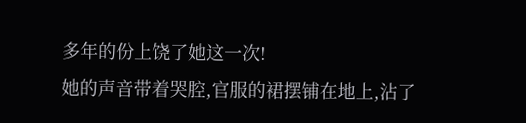多年的份上饶了她这一次!
她的声音带着哭腔,官服的裙摆铺在地上,沾了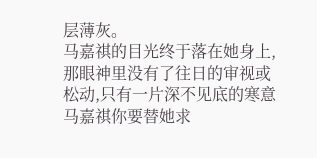层薄灰。
马嘉祺的目光终于落在她身上,那眼神里没有了往日的审视或松动,只有一片深不见底的寒意
马嘉祺你要替她求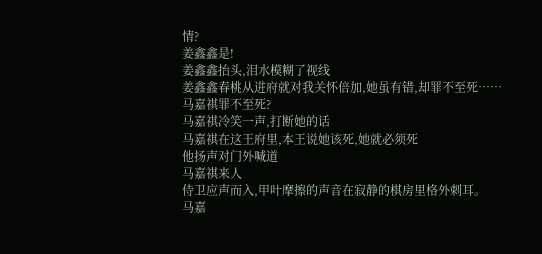情?
姜鑫鑫是!
姜鑫鑫抬头,泪水模糊了视线
姜鑫鑫春桃从进府就对我关怀倍加,她虽有错,却罪不至死……
马嘉祺罪不至死?
马嘉祺冷笑一声,打断她的话
马嘉祺在这王府里,本王说她该死,她就必须死
他扬声对门外喊道
马嘉祺来人
侍卫应声而入,甲叶摩擦的声音在寂静的棋房里格外刺耳。
马嘉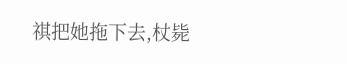祺把她拖下去,杖毙